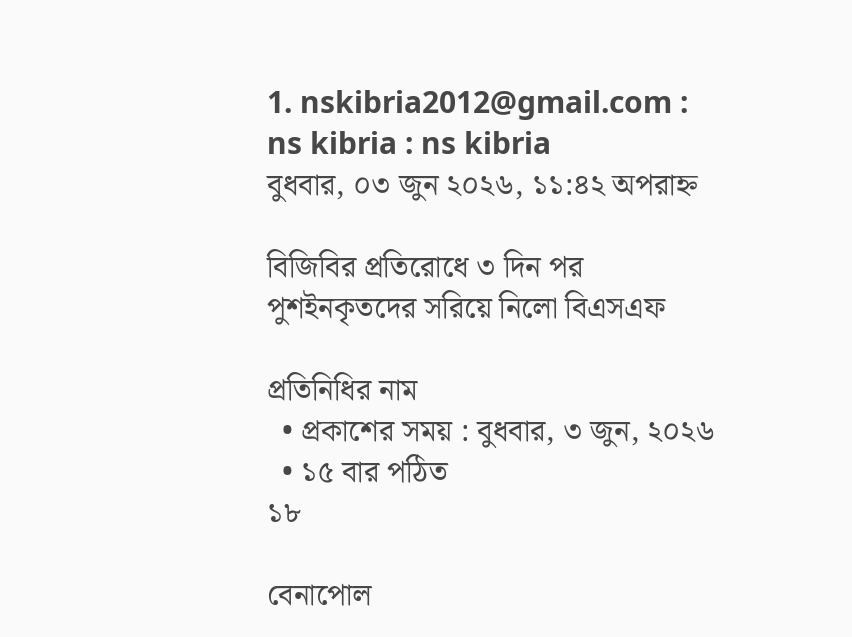1. nskibria2012@gmail.com : ns kibria : ns kibria
বুধবার, ০৩ জুন ২০২৬, ১১:৪২ অপরাহ্ন

বিজিবির প্রতিরোধে ৩ দিন পর পুশইনকৃতদের সরিয়ে নিলো বিএসএফ

প্রতিনিধির নাম
  • প্রকাশের সময় : বুধবার, ৩ জুন, ২০২৬
  • ১৫ বার পঠিত
১৮

বেনাপোল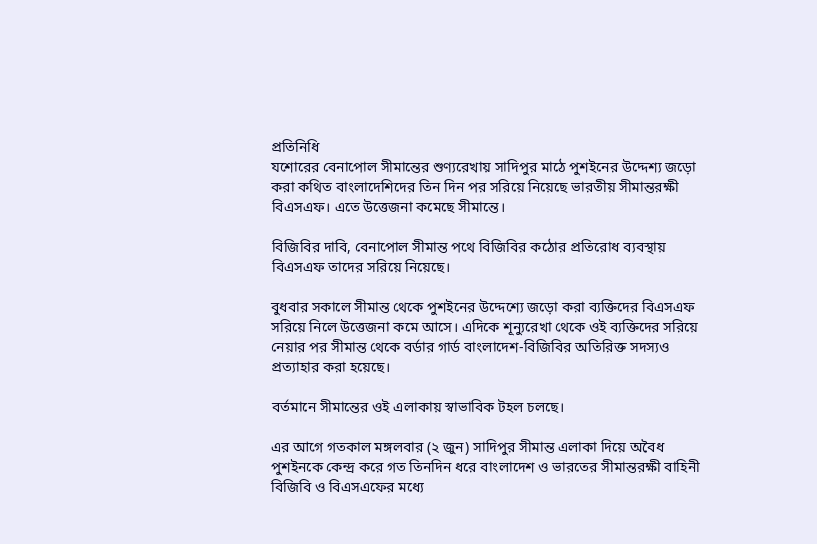প্রতিনিধি
যশোরের বেনাপোল সীমান্তের শুণ্যরেখায় সাদিপুর মাঠে পুশইনের উদ্দেশ্য জড়ো করা কথিত বাংলাদেশিদের তিন দিন পর সরিয়ে নিয়েছে ভারতীয় সীমান্তরক্ষী বিএসএফ। এতে উত্তেজনা কমেছে সীমান্তে।

বিজিবির দাবি, বেনাপোল সীমান্ত পথে বিজিবির কঠোর প্রতিরোধ ব্যবস্থায় বিএসএফ তাদের সরিয়ে নিয়েছে।

বুধবার সকালে সীমান্ত থেকে পুশইনের উদ্দেশ্যে জড়ো করা ব্যক্তিদের বিএসএফ সরিয়ে নিলে উত্তেজনা কমে আসে। এদিকে শূন্যুরেখা থেকে ওই ব্যক্তিদের সরিয়ে নেয়ার পর সীমান্ত থেকে বর্ডার গার্ড বাংলাদেশ-বিজিবির অতিরিক্ত সদস্যও প্রত্যাহার করা হয়েছে।

বর্তমানে সীমান্তের ওই এলাকায় স্বাভাবিক টহল চলছে।

এর আগে গতকাল মঙ্গলবার (২ জুন) সাদিপুর সীমান্ত এলাকা দিয়ে অবৈধ পুশইনকে কেন্দ্র করে গত তিনদিন ধরে বাংলাদেশ ও ভারতের সীমান্তরক্ষী বাহিনী বিজিবি ও বিএসএফের মধ্যে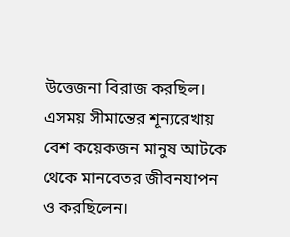উত্তেজনা বিরাজ করছিল। এসময় সীমান্তের শূন্যরেখায় বেশ কয়েকজন মানুষ আটকে থেকে মানবেতর জীবনযাপন ও করছিলেন।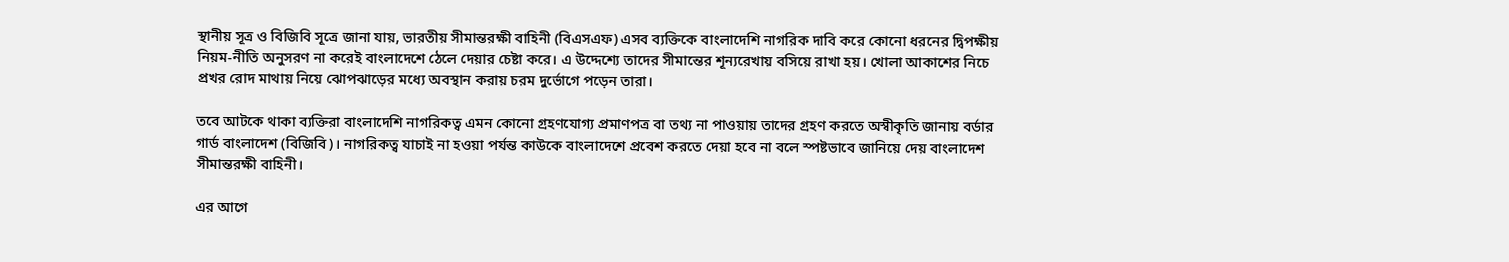স্থানীয় সূত্র ও বিজিবি সূত্রে জানা যায়, ভারতীয় সীমান্তরক্ষী বাহিনী (বিএসএফ) এসব ব্যক্তিকে বাংলাদেশি নাগরিক দাবি করে কোনো ধরনের দ্বিপক্ষীয় নিয়ম-নীতি অনুসরণ না করেই বাংলাদেশে ঠেলে দেয়ার চেষ্টা করে। এ উদ্দেশ্যে তাদের সীমান্তের শূন্যরেখায় বসিয়ে রাখা হয়। খোলা আকাশের নিচে প্রখর রোদ মাথায় নিয়ে ঝোপঝাড়ের মধ্যে অবস্থান করায় চরম দুর্ভোগে পড়েন তারা।

তবে আটকে থাকা ব্যক্তিরা বাংলাদেশি নাগরিকত্ব এমন কোনো গ্রহণযোগ্য প্রমাণপত্র বা তথ্য না পাওয়ায় তাদের গ্রহণ করতে অস্বীকৃতি জানায় বর্ডার গার্ড বাংলাদেশ (বিজিবি)। নাগরিকত্ব যাচাই না হওয়া পর্যন্ত কাউকে বাংলাদেশে প্রবেশ করতে দেয়া হবে না বলে স্পষ্টভাবে জানিয়ে দেয় বাংলাদেশ সীমান্তরক্ষী বাহিনী।

এর আগে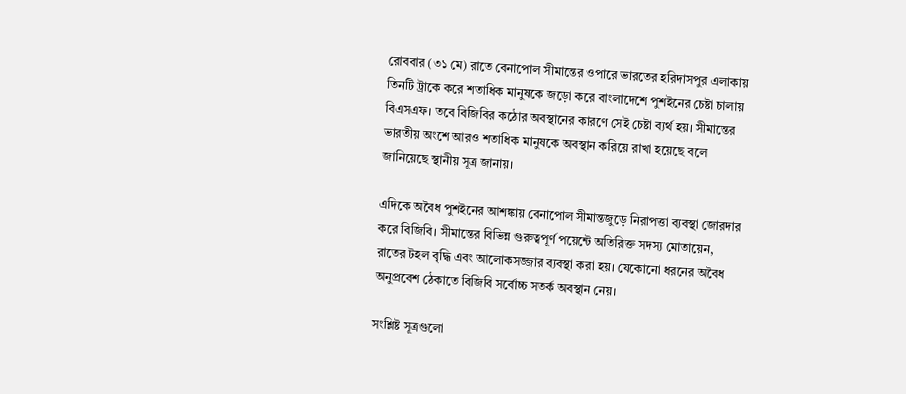রোববার (৩১ মে) রাতে বেনাপোল সীমান্তের ওপারে ভারতের হরিদাসপুর এলাকায় তিনটি ট্রাকে করে শতাধিক মানুষকে জড়ো করে বাংলাদেশে পুশইনের চেষ্টা চালায় বিএসএফ। তবে বিজিবির কঠোর অবস্থানের কারণে সেই চেষ্টা ব্যর্থ হয়। সীমান্তের ভারতীয় অংশে আরও শতাধিক মানুষকে অবস্থান করিয়ে রাখা হয়েছে বলে জানিয়েছে স্থানীয় সূত্র জানায়।

এদিকে অবৈধ পুশইনের আশঙ্কায় বেনাপোল সীমান্তজুড়ে নিরাপত্তা ব্যবস্থা জোরদার করে বিজিবি। সীমান্তের বিভিন্ন গুরুত্বপূর্ণ পয়েন্টে অতিরিক্ত সদস্য মোতায়েন, রাতের টহল বৃদ্ধি এবং আলোকসজ্জার ব্যবস্থা করা হয়। যেকোনো ধরনের অবৈধ অনুপ্রবেশ ঠেকাতে বিজিবি সর্বোচ্চ সতর্ক অবস্থান নেয়।

সংশ্লিষ্ট সূত্রগুলো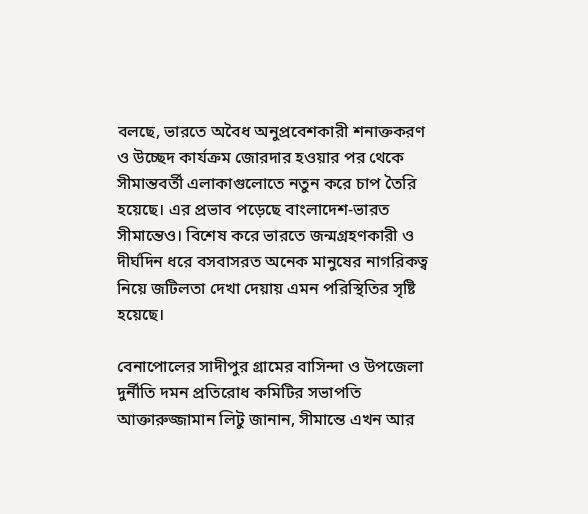বলছে, ভারতে অবৈধ অনুপ্রবেশকারী শনাক্তকরণ ও উচ্ছেদ কার্যক্রম জোরদার হওয়ার পর থেকে সীমান্তবর্তী এলাকাগুলোতে নতুন করে চাপ তৈরি হয়েছে। এর প্রভাব পড়েছে বাংলাদেশ-ভারত সীমান্তেও। বিশেষ করে ভারতে জন্মগ্রহণকারী ও দীর্ঘদিন ধরে বসবাসরত অনেক মানুষের নাগরিকত্ব নিয়ে জটিলতা দেখা দেয়ায় এমন পরিস্থিতির সৃষ্টি হয়েছে।

বেনাপোলের সাদীপুর গ্রামের বাসিন্দা ও উপজেলা দুর্নীতি দমন প্রতিরোধ কমিটির সভাপতি আক্তারুজ্জামান লিটু জানান, সীমান্তে এখন আর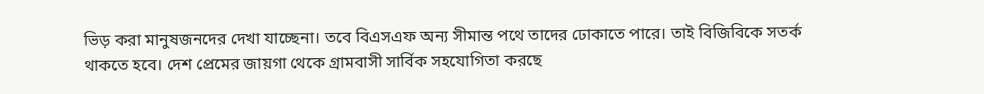ভিড় করা মানুষজনদের দেখা যাচ্ছেনা। তবে বিএসএফ অন্য সীমান্ত পথে তাদের ঢোকাতে পারে। তাই বিজিবিকে সতর্ক থাকতে হবে। দেশ প্রেমের জায়গা থেকে গ্রামবাসী সার্বিক সহযোগিতা করছে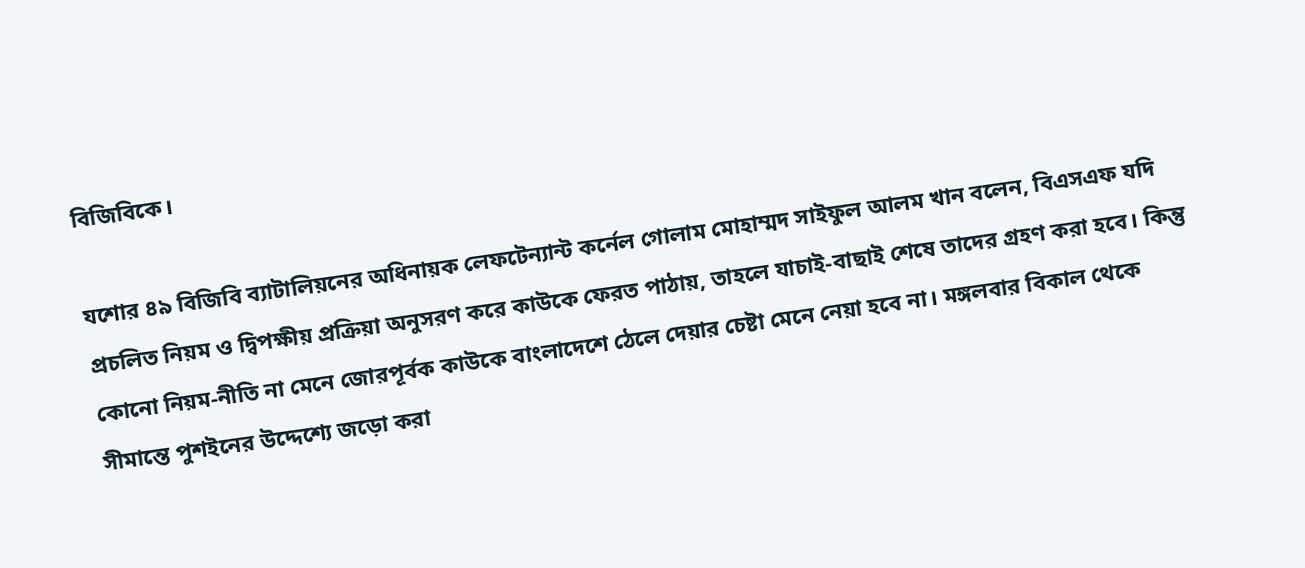বিজিবিকে।

যশোর ৪৯ বিজিবি ব্যাটালিয়নের অধিনায়ক লেফটেন্যান্ট কর্নেল গোলাম মোহাম্মদ সাইফুল আলম খান বলেন, বিএসএফ যদি প্রচলিত নিয়ম ও দ্বিপক্ষীয় প্রক্রিয়া অনুসরণ করে কাউকে ফেরত পাঠায়, তাহলে যাচাই-বাছাই শেষে তাদের গ্রহণ করা হবে। কিন্তু কোনো নিয়ম-নীতি না মেনে জোরপূর্বক কাউকে বাংলাদেশে ঠেলে দেয়ার চেষ্টা মেনে নেয়া হবে না। মঙ্গলবার বিকাল থেকে সীমান্তে পুশইনের উদ্দেশ্যে জড়ো করা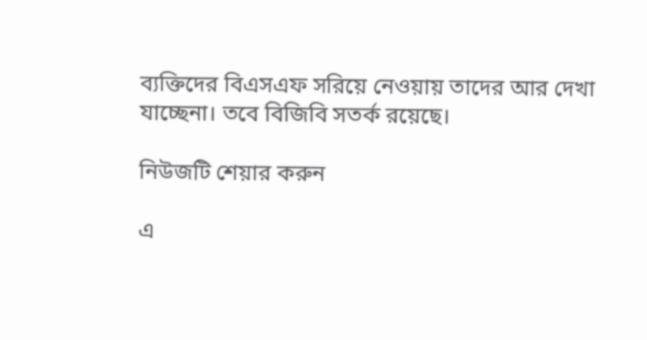ব্যক্তিদের বিএসএফ সরিয়ে নেওয়ায় তাদের আর দেখা যাচ্ছেনা। তবে বিজিবি সতর্ক রয়েছে।

নিউজটি শেয়ার করুন

এ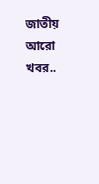জাতীয় আরো খবর..